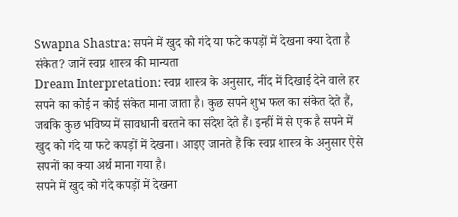Swapna Shastra: सपने में खुद को गंदे या फटे कपड़ों में देखना क्या देता है संकेत? जानें स्वप्न शास्त्र की मान्यता
Dream Interpretation: स्वप्न शास्त्र के अनुसार, नींद में दिखाई देने वाले हर सपने का कोई न कोई संकेत माना जाता है। कुछ सपने शुभ फल का संकेत देते हैं, जबकि कुछ भविष्य में सावधानी बरतने का संदेश देते हैं। इन्हीं में से एक है सपने में खुद को गंदे या फटे कपड़ों में देखना। आइए जानते हैं कि स्वप्न शास्त्र के अनुसार ऐसे सपनों का क्या अर्थ माना गया है।
सपने में खुद को गंदे कपड़ों में देखना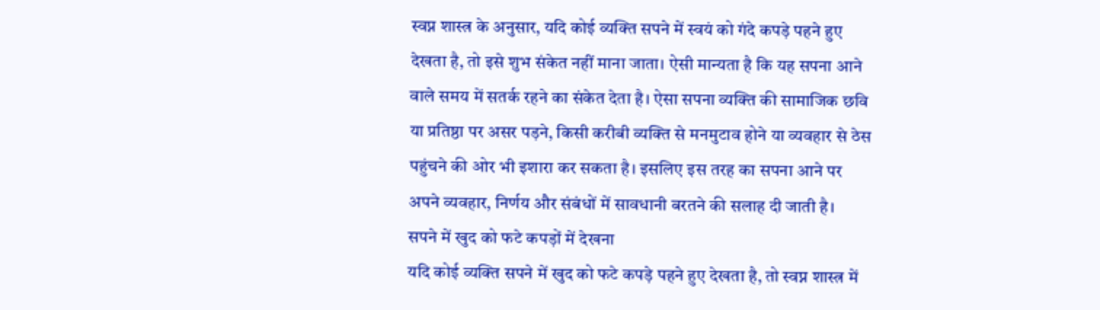स्वप्न शास्त्र के अनुसार, यदि कोई व्यक्ति सपने में स्वयं को गंदे कपड़े पहने हुए देखता है, तो इसे शुभ संकेत नहीं माना जाता। ऐसी मान्यता है कि यह सपना आने वाले समय में सतर्क रहने का संकेत देता है। ऐसा सपना व्यक्ति की सामाजिक छवि या प्रतिष्ठा पर असर पड़ने, किसी करीबी व्यक्ति से मनमुटाव होने या व्यवहार से ठेस पहुंचने की ओर भी इशारा कर सकता है। इसलिए इस तरह का सपना आने पर अपने व्यवहार, निर्णय और संबंधों में सावधानी बरतने की सलाह दी जाती है।
सपने में खुद को फटे कपड़ों में देखना
यदि कोई व्यक्ति सपने में खुद को फटे कपड़े पहने हुए देखता है, तो स्वप्न शास्त्र में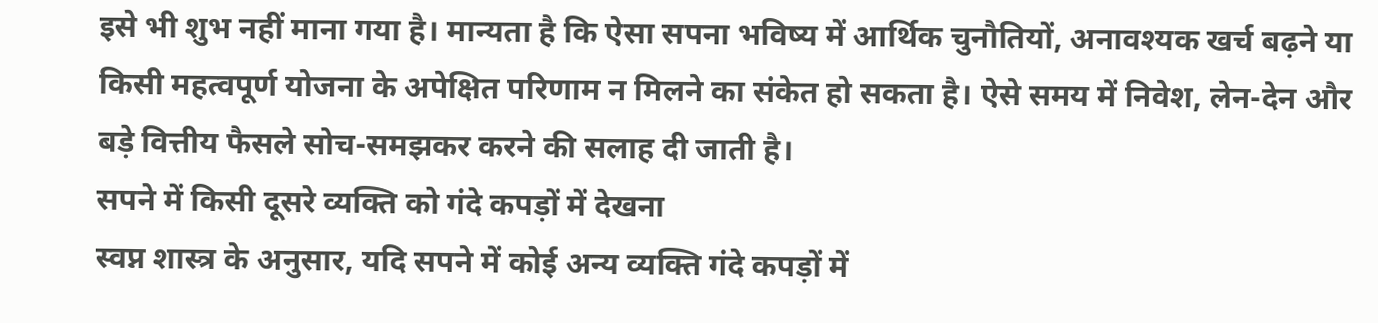इसे भी शुभ नहीं माना गया है। मान्यता है कि ऐसा सपना भविष्य में आर्थिक चुनौतियों, अनावश्यक खर्च बढ़ने या किसी महत्वपूर्ण योजना के अपेक्षित परिणाम न मिलने का संकेत हो सकता है। ऐसे समय में निवेश, लेन-देन और बड़े वित्तीय फैसले सोच-समझकर करने की सलाह दी जाती है।
सपने में किसी दूसरे व्यक्ति को गंदे कपड़ों में देखना
स्वप्न शास्त्र के अनुसार, यदि सपने में कोई अन्य व्यक्ति गंदे कपड़ों में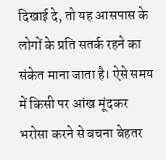दिखाई दे, तो यह आसपास के लोगों के प्रति सतर्क रहने का संकेत माना जाता है। ऐसे समय में किसी पर आंख मूंदकर भरोसा करने से बचना बेहतर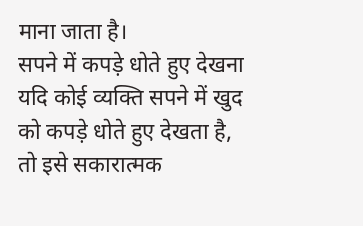माना जाता है।
सपने में कपड़े धोते हुए देखना
यदि कोई व्यक्ति सपने में खुद को कपड़े धोते हुए देखता है, तो इसे सकारात्मक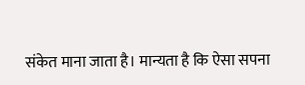संकेत माना जाता है। मान्यता है कि ऐसा सपना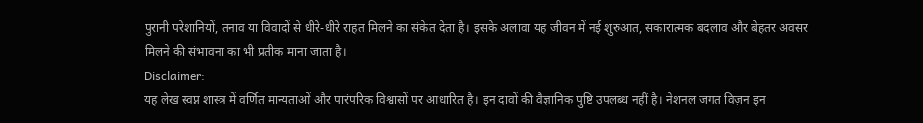पुरानी परेशानियों, तनाव या विवादों से धीरे-धीरे राहत मिलने का संकेत देता है। इसके अलावा यह जीवन में नई शुरुआत, सकारात्मक बदलाव और बेहतर अवसर मिलने की संभावना का भी प्रतीक माना जाता है।
Disclaimer:
यह लेख स्वप्न शास्त्र में वर्णित मान्यताओं और पारंपरिक विश्वासों पर आधारित है। इन दावों की वैज्ञानिक पुष्टि उपलब्ध नहीं है। नेशनल जगत विज़न इन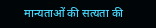मान्यताओं की सत्यता की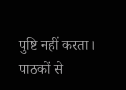पुष्टि नहीं करता। पाठकों से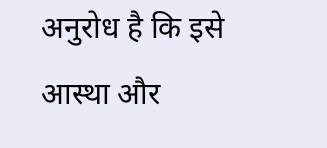अनुरोध है कि इसे आस्था और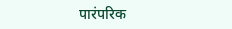पारंपरिक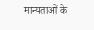मान्यताओं के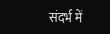संदर्भ में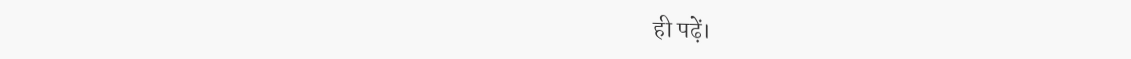ही पढ़ें।